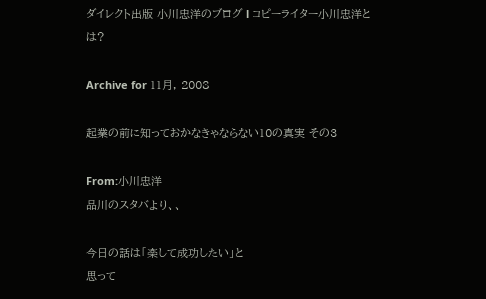ダイレクト出版 小川忠洋のブログ l コピーライター小川忠洋とは?

Archive for 11月, 2008

起業の前に知っておかなきゃならない10の真実 その3

From:小川忠洋
品川のスタバより、、

今日の話は「楽して成功したい」と
思って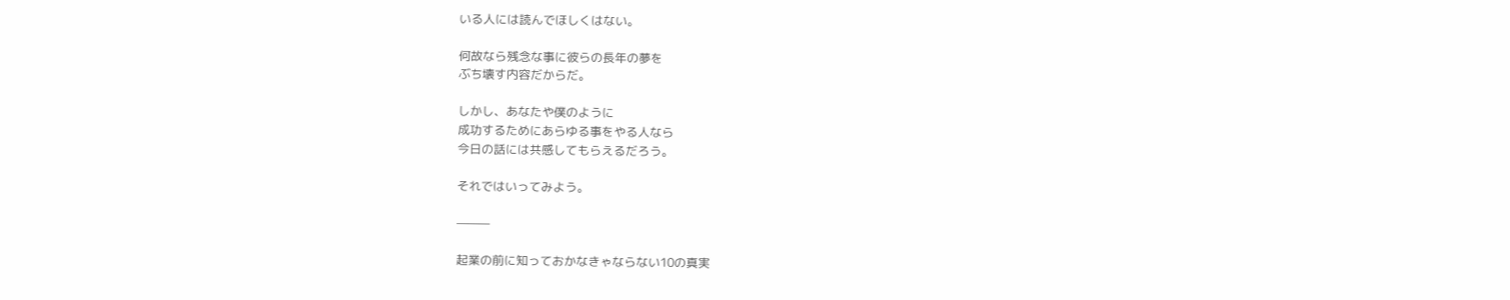いる人には読んでほしくはない。

何故なら残念な事に彼らの長年の夢を
ぶち壊す内容だからだ。

しかし、あなたや僕のように
成功するためにあらゆる事をやる人なら
今日の話には共感してもらえるだろう。

それではいってみよう。

———

起業の前に知っておかなきゃならない10の真実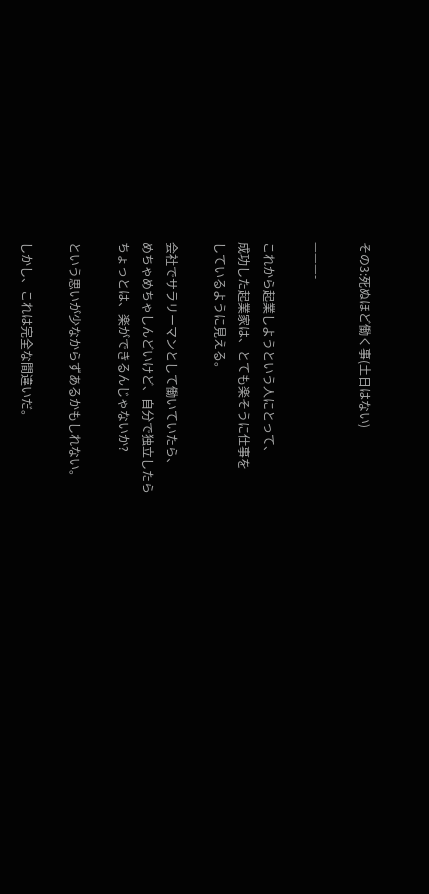その3:死ぬほど働く事(土日はない)

———-

これから起業しようという人にとって、
成功した起業家は、とても楽そうに仕事を
しているように見える。

会社でサラリーマンとして働いていたら、
めちゃめちゃしんどいけど、自分で独立したら
ちょっとは、楽ができるんじゃないか?

という思いが少なからずあるかもしれない。

しかし、これは完全な間違いだ。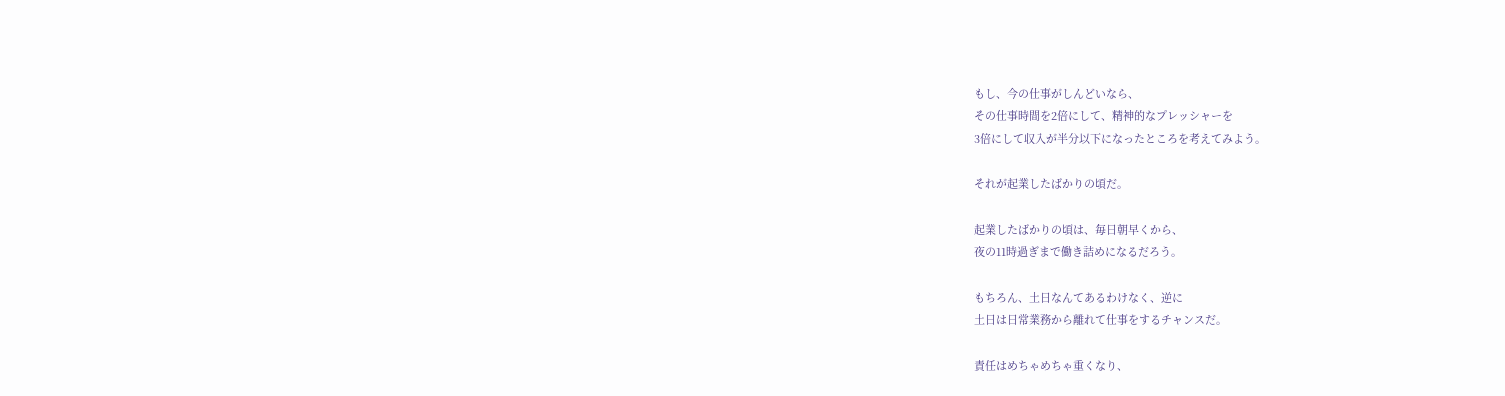もし、今の仕事がしんどいなら、
その仕事時間を2倍にして、精神的なプレッシャーを
3倍にして収入が半分以下になったところを考えてみよう。

それが起業したばかりの頃だ。

起業したばかりの頃は、毎日朝早くから、
夜の11時過ぎまで働き詰めになるだろう。

もちろん、土日なんてあるわけなく、逆に
土日は日常業務から離れて仕事をするチャンスだ。

責任はめちゃめちゃ重くなり、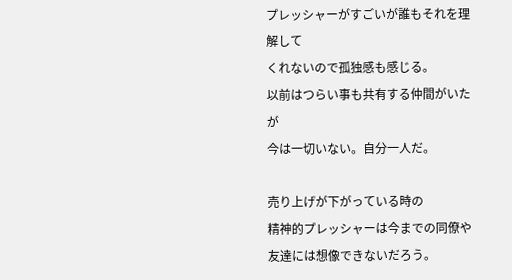プレッシャーがすごいが誰もそれを理解して
くれないので孤独感も感じる。
以前はつらい事も共有する仲間がいたが
今は一切いない。自分一人だ。

売り上げが下がっている時の
精神的プレッシャーは今までの同僚や
友達には想像できないだろう。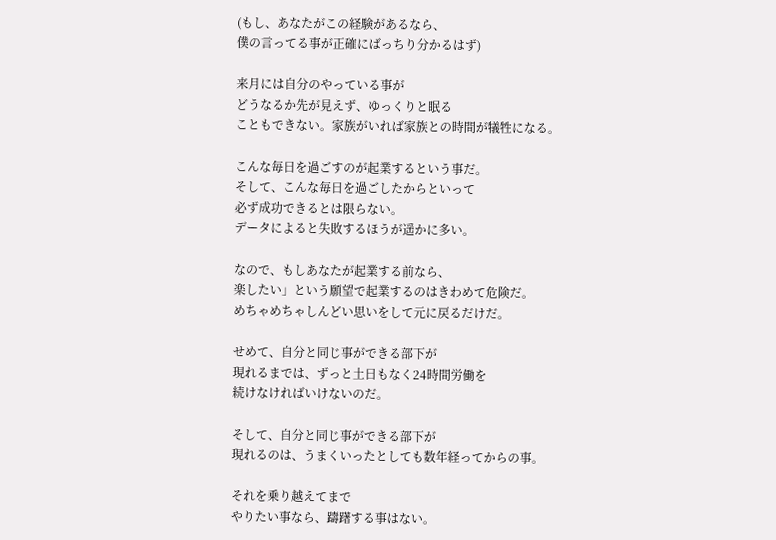(もし、あなたがこの経験があるなら、
僕の言ってる事が正確にばっちり分かるはず)

来月には自分のやっている事が
どうなるか先が見えず、ゆっくりと眠る
こともできない。家族がいれば家族との時間が犠牲になる。

こんな毎日を過ごすのが起業するという事だ。
そして、こんな毎日を過ごしたからといって
必ず成功できるとは限らない。
データによると失敗するほうが遥かに多い。

なので、もしあなたが起業する前なら、
楽したい」という願望で起業するのはきわめて危険だ。
めちゃめちゃしんどい思いをして元に戻るだけだ。

せめて、自分と同じ事ができる部下が
現れるまでは、ずっと土日もなく24時間労働を
続けなければいけないのだ。

そして、自分と同じ事ができる部下が
現れるのは、うまくいったとしても数年経ってからの事。

それを乗り越えてまで
やりたい事なら、躊躇する事はない。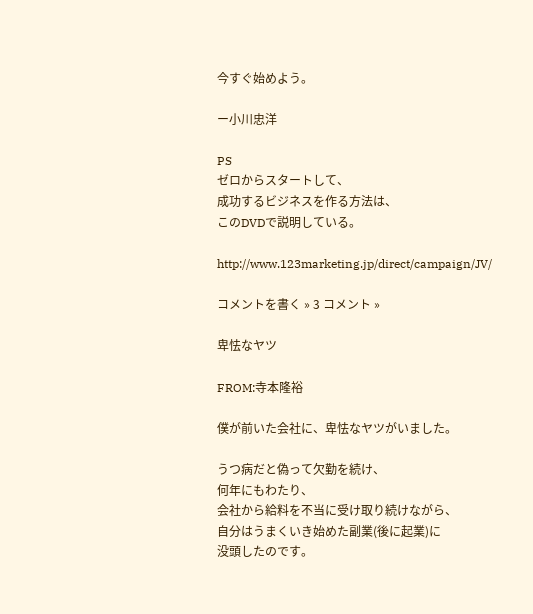今すぐ始めよう。

ー小川忠洋

PS
ゼロからスタートして、
成功するビジネスを作る方法は、
このDVDで説明している。

http://www.123marketing.jp/direct/campaign/JV/

コメントを書く » 3 コメント »

卑怯なヤツ

FROM:寺本隆裕

僕が前いた会社に、卑怯なヤツがいました。

うつ病だと偽って欠勤を続け、
何年にもわたり、
会社から給料を不当に受け取り続けながら、
自分はうまくいき始めた副業(後に起業)に
没頭したのです。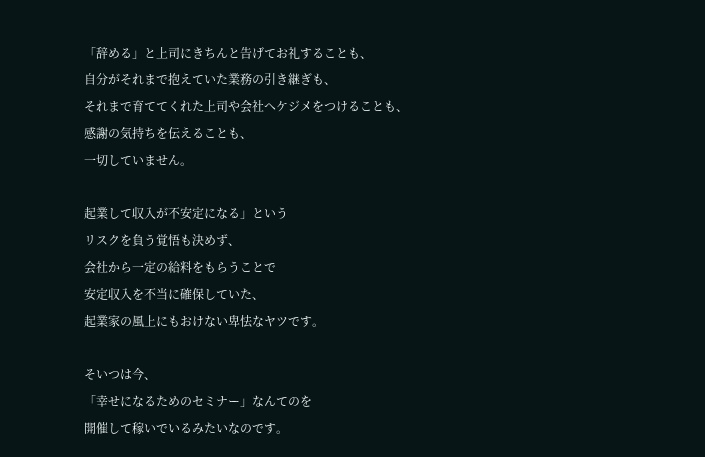「辞める」と上司にきちんと告げてお礼することも、
自分がそれまで抱えていた業務の引き継ぎも、
それまで育ててくれた上司や会社へケジメをつけることも、
感謝の気持ちを伝えることも、
一切していません。

起業して収入が不安定になる」という
リスクを負う覚悟も決めず、
会社から一定の給料をもらうことで
安定収入を不当に確保していた、
起業家の風上にもおけない卑怯なヤツです。

そいつは今、
「幸せになるためのセミナー」なんてのを
開催して稼いでいるみたいなのです。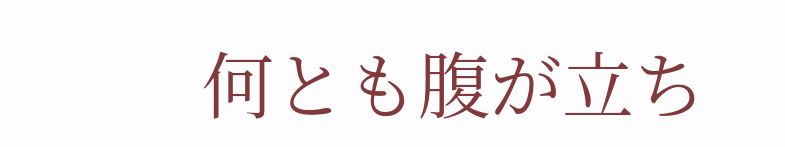何とも腹が立ち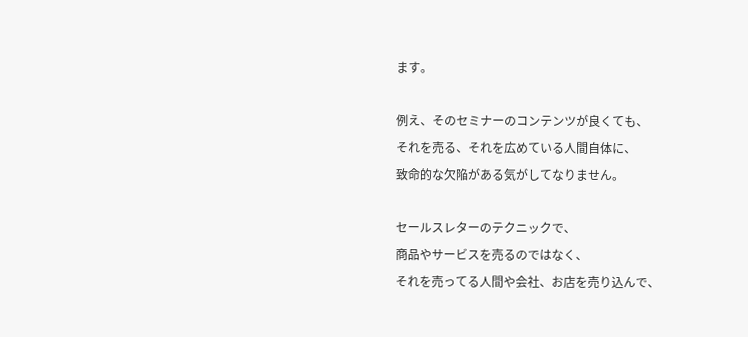ます。

例え、そのセミナーのコンテンツが良くても、
それを売る、それを広めている人間自体に、
致命的な欠陥がある気がしてなりません。

セールスレターのテクニックで、
商品やサービスを売るのではなく、
それを売ってる人間や会社、お店を売り込んで、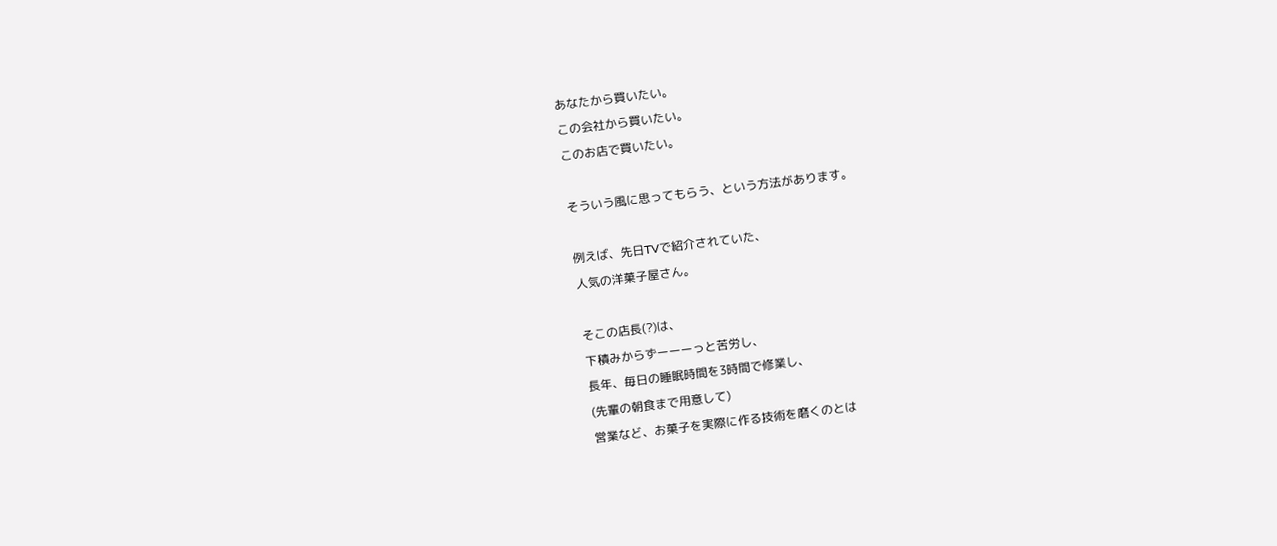あなたから買いたい。
この会社から買いたい。
このお店で買いたい。

そういう風に思ってもらう、という方法があります。

例えば、先日TVで紹介されていた、
人気の洋菓子屋さん。

そこの店長(?)は、
下積みからずーーーっと苦労し、
長年、毎日の睡眠時間を3時間で修業し、
(先輩の朝食まで用意して)
営業など、お菓子を実際に作る技術を磨くのとは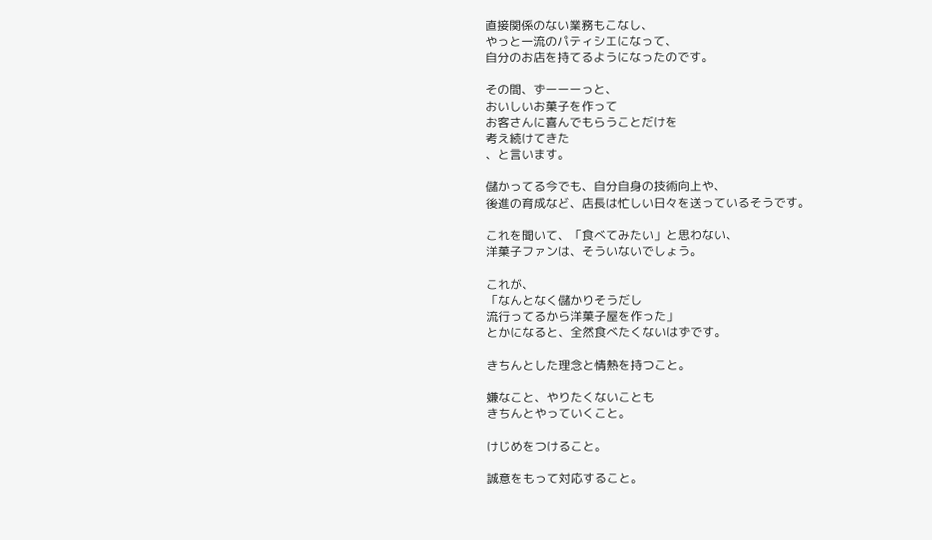直接関係のない業務もこなし、
やっと一流のパティシエになって、
自分のお店を持てるようになったのです。

その間、ずーーーっと、
おいしいお菓子を作って
お客さんに喜んでもらうことだけを
考え続けてきた
、と言います。

儲かってる今でも、自分自身の技術向上や、
後進の育成など、店長は忙しい日々を送っているそうです。

これを聞いて、「食べてみたい」と思わない、
洋菓子ファンは、そういないでしょう。

これが、
「なんとなく儲かりそうだし
流行ってるから洋菓子屋を作った」
とかになると、全然食べたくないはずです。

きちんとした理念と情熱を持つこと。

嫌なこと、やりたくないことも
きちんとやっていくこと。

けじめをつけること。

誠意をもって対応すること。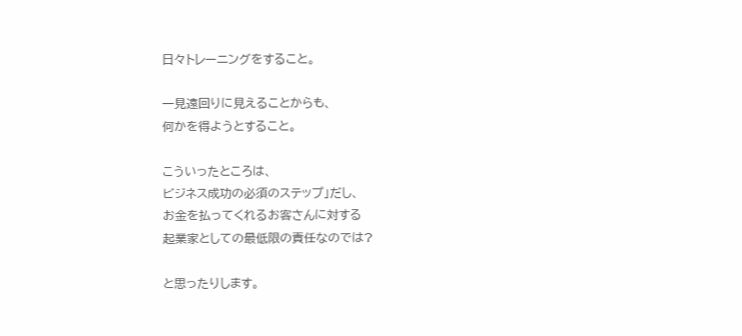日々トレーニングをすること。

一見遠回りに見えることからも、
何かを得ようとすること。

こういったところは、
ビジネス成功の必須のステップ」だし、
お金を払ってくれるお客さんに対する
起業家としての最低限の責任なのでは?

と思ったりします。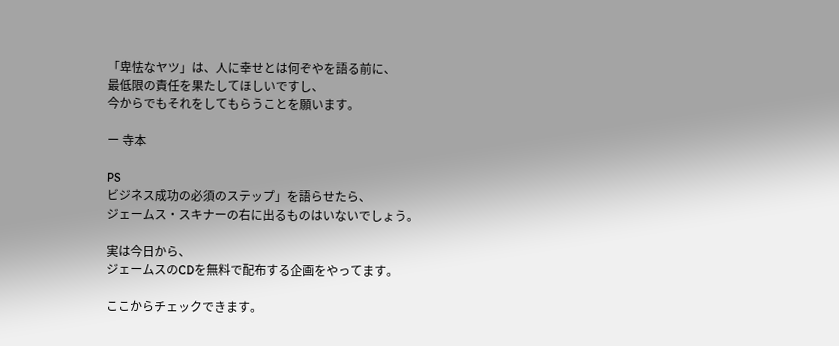「卑怯なヤツ」は、人に幸せとは何ぞやを語る前に、
最低限の責任を果たしてほしいですし、
今からでもそれをしてもらうことを願います。

ー 寺本

PS
ビジネス成功の必須のステップ」を語らせたら、
ジェームス・スキナーの右に出るものはいないでしょう。

実は今日から、
ジェームスのCDを無料で配布する企画をやってます。

ここからチェックできます。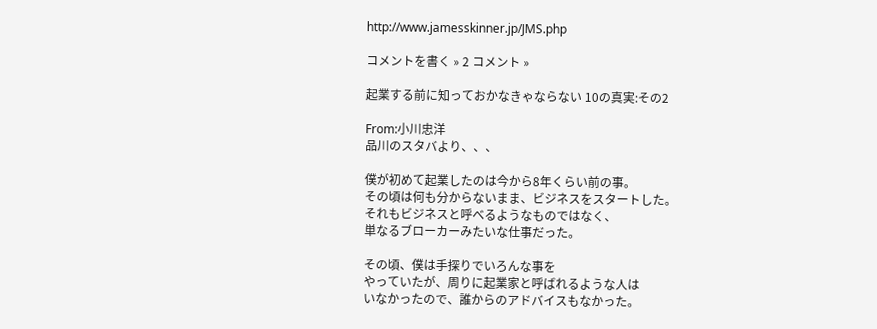http://www.jamesskinner.jp/JMS.php

コメントを書く » 2 コメント »

起業する前に知っておかなきゃならない 10の真実:その2

From:小川忠洋
品川のスタバより、、、

僕が初めて起業したのは今から8年くらい前の事。
その頃は何も分からないまま、ビジネスをスタートした。
それもビジネスと呼べるようなものではなく、
単なるブローカーみたいな仕事だった。

その頃、僕は手探りでいろんな事を
やっていたが、周りに起業家と呼ばれるような人は
いなかったので、誰からのアドバイスもなかった。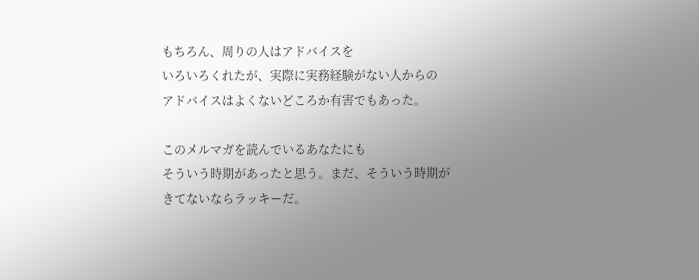もちろん、周りの人はアドバイスを
いろいろくれたが、実際に実務経験がない人からの
アドバイスはよくないどころか有害でもあった。

このメルマガを読んでいるあなたにも
そういう時期があったと思う。まだ、そういう時期が
きてないならラッキーだ。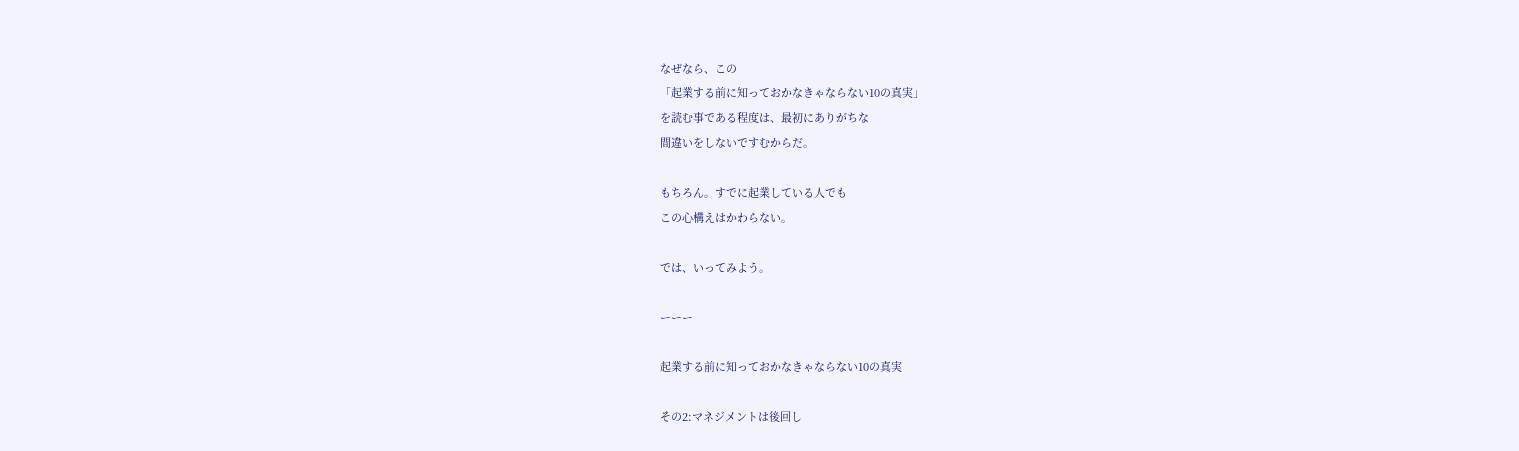なぜなら、この
「起業する前に知っておかなきゃならない10の真実」
を読む事である程度は、最初にありがちな
間違いをしないですむからだ。

もちろん。すでに起業している人でも
この心構えはかわらない。

では、いってみよう。

ーーー

起業する前に知っておかなきゃならない10の真実

その2:マネジメントは後回し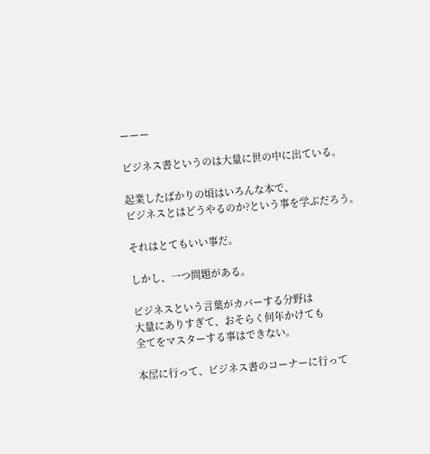ーーー

ビジネス書というのは大量に世の中に出ている。

起業したばかりの頃はいろんな本で、
ビジネスとはどうやるのか?という事を学ぶだろう。

それはとてもいい事だ。

しかし、一つ問題がある。

ビジネスという言葉がカバーする分野は
大量にありすぎて、おそらく何年かけても
全てをマスターする事はできない。

本屋に行って、ビジネス書のコーナーに行って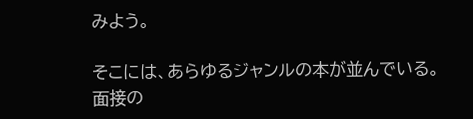みよう。

そこには、あらゆるジャンルの本が並んでいる。
面接の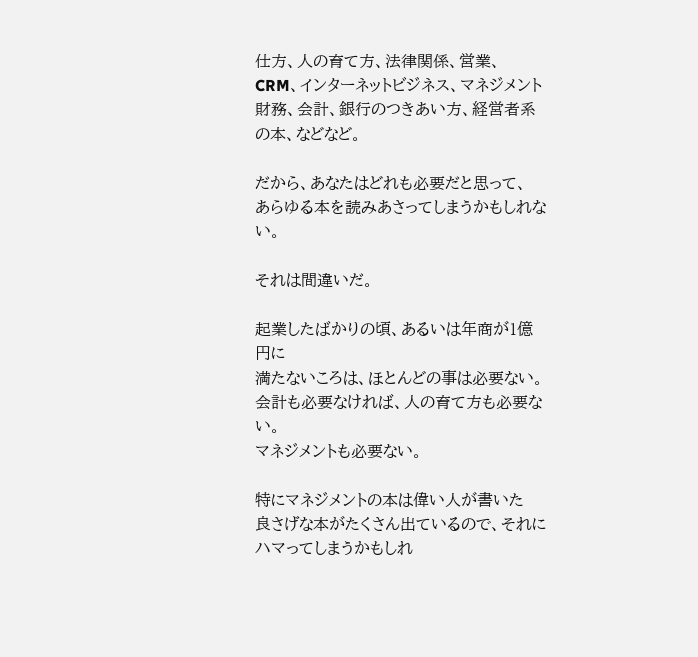仕方、人の育て方、法律関係、営業、
CRM、インターネットビジネス、マネジメント
財務、会計、銀行のつきあい方、経営者系の本、などなど。

だから、あなたはどれも必要だと思って、
あらゆる本を読みあさってしまうかもしれない。

それは間違いだ。

起業したばかりの頃、あるいは年商が1億円に
満たないころは、ほとんどの事は必要ない。
会計も必要なければ、人の育て方も必要ない。
マネジメントも必要ない。

特にマネジメントの本は偉い人が書いた
良さげな本がたくさん出ているので、それに
ハマってしまうかもしれ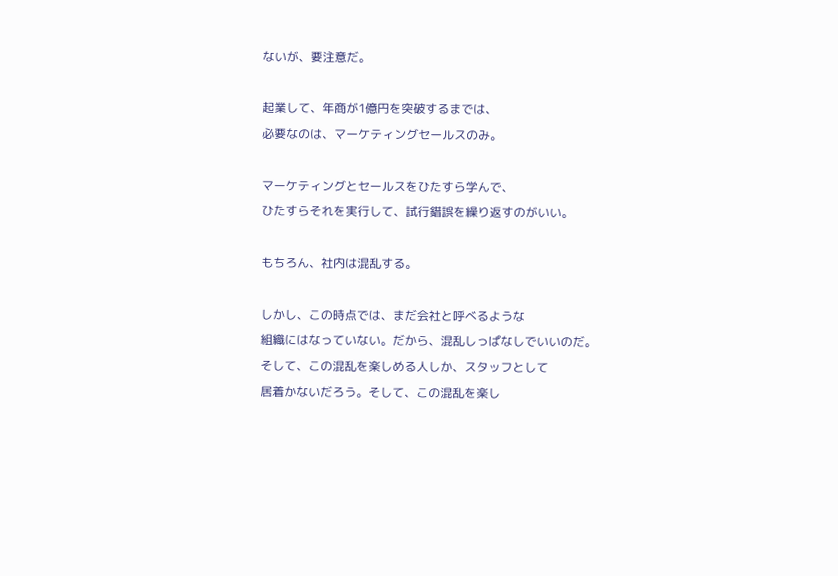ないが、要注意だ。

起業して、年商が1億円を突破するまでは、
必要なのは、マーケティングセールスのみ。

マーケティングとセールスをひたすら学んで、
ひたすらそれを実行して、試行錯誤を繰り返すのがいい。

もちろん、社内は混乱する。

しかし、この時点では、まだ会社と呼べるような
組織にはなっていない。だから、混乱しっぱなしでいいのだ。
そして、この混乱を楽しめる人しか、スタッフとして
居着かないだろう。そして、この混乱を楽し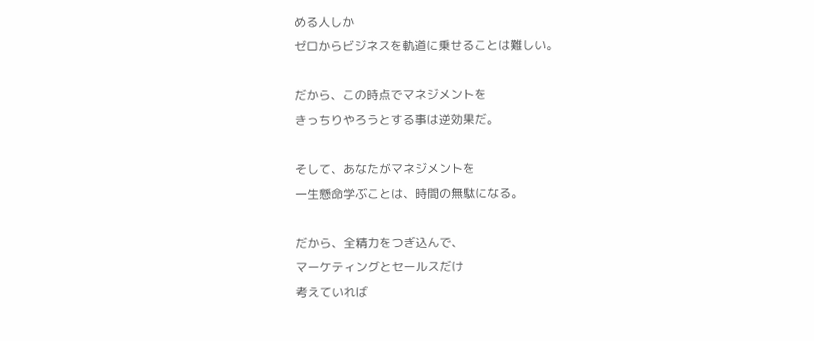める人しか
ゼロからビジネスを軌道に乗せることは難しい。

だから、この時点でマネジメントを
きっちりやろうとする事は逆効果だ。

そして、あなたがマネジメントを
一生懸命学ぶことは、時間の無駄になる。

だから、全精力をつぎ込んで、
マーケティングとセールスだけ
考えていれば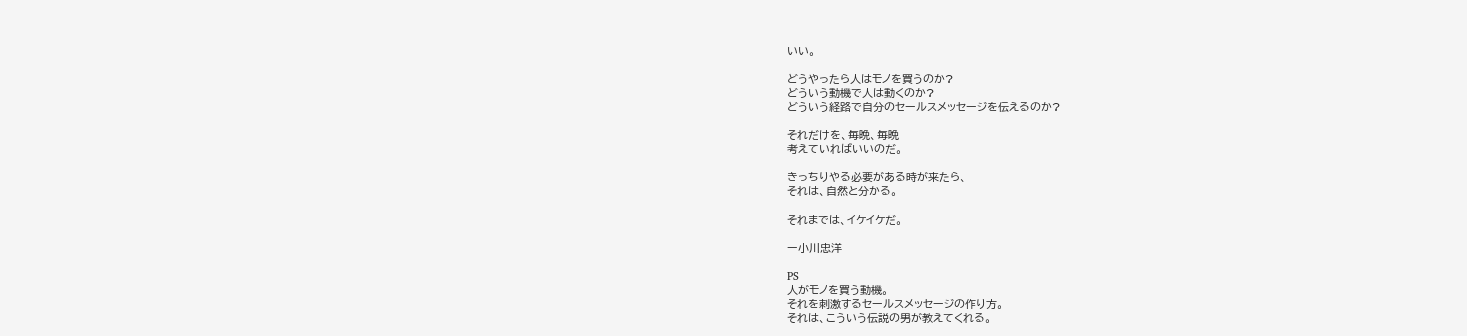いい。

どうやったら人はモノを買うのか?
どういう動機で人は動くのか?
どういう経路で自分のセールスメッセージを伝えるのか?

それだけを、毎晩、毎晩
考えていればいいのだ。

きっちりやる必要がある時が来たら、
それは、自然と分かる。

それまでは、イケイケだ。

ー小川忠洋

PS
人がモノを買う動機。
それを刺激するセールスメッセージの作り方。
それは、こういう伝説の男が教えてくれる。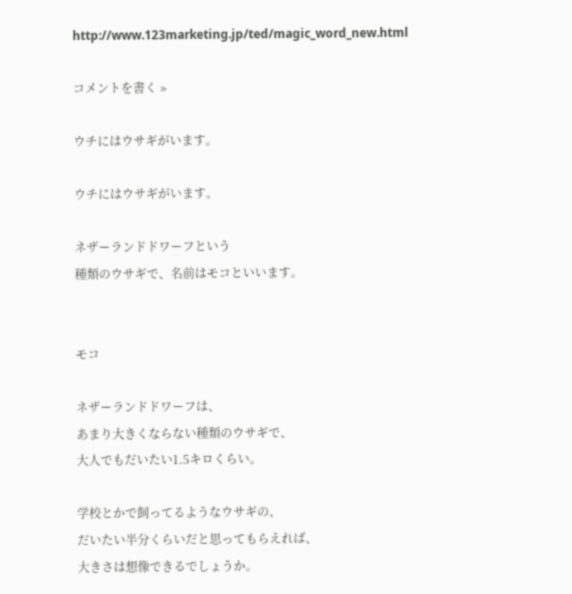http://www.123marketing.jp/ted/magic_word_new.html

コメントを書く »

ウチにはウサギがいます。

ウチにはウサギがいます。

ネザーランドドワーフという
種類のウサギで、名前はモコといいます。


モコ

ネザーランドドワーフは、
あまり大きくならない種類のウサギで、
大人でもだいたい1.5キロくらい。

学校とかで飼ってるようなウサギの、
だいたい半分くらいだと思ってもらえれば、
大きさは想像できるでしょうか。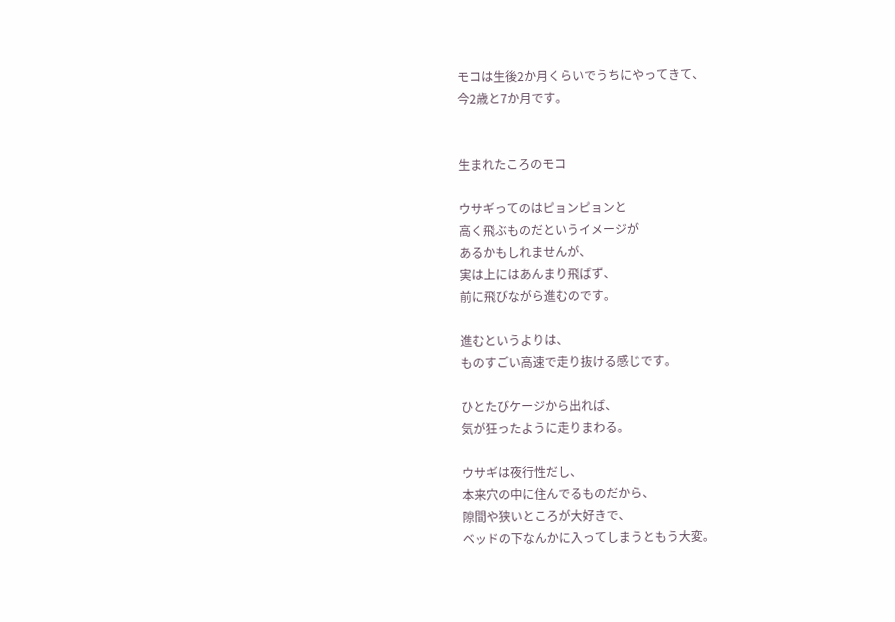モコは生後2か月くらいでうちにやってきて、
今2歳と7か月です。


生まれたころのモコ

ウサギってのはピョンピョンと
高く飛ぶものだというイメージが
あるかもしれませんが、
実は上にはあんまり飛ばず、
前に飛びながら進むのです。

進むというよりは、
ものすごい高速で走り抜ける感じです。

ひとたびケージから出れば、
気が狂ったように走りまわる。

ウサギは夜行性だし、
本来穴の中に住んでるものだから、
隙間や狭いところが大好きで、
ベッドの下なんかに入ってしまうともう大変。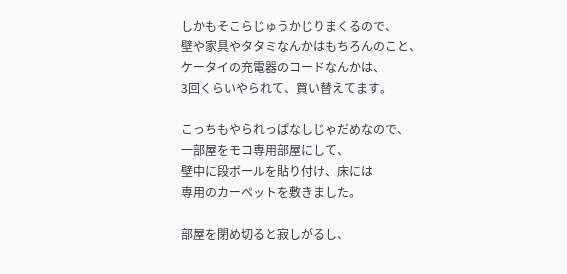しかもそこらじゅうかじりまくるので、
壁や家具やタタミなんかはもちろんのこと、
ケータイの充電器のコードなんかは、
3回くらいやられて、買い替えてます。

こっちもやられっぱなしじゃだめなので、
一部屋をモコ専用部屋にして、
壁中に段ボールを貼り付け、床には
専用のカーペットを敷きました。

部屋を閉め切ると寂しがるし、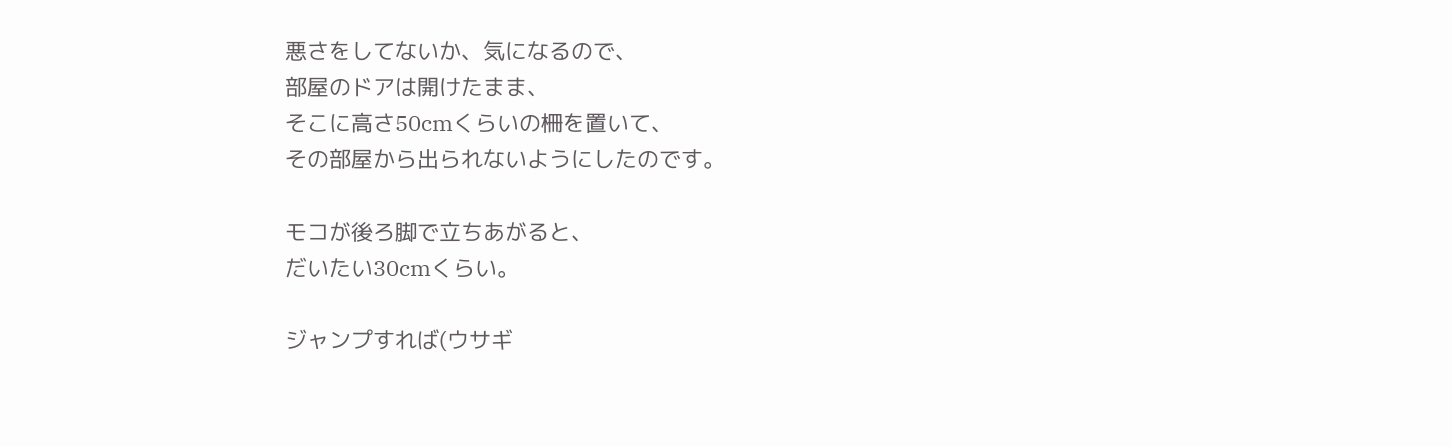悪さをしてないか、気になるので、
部屋のドアは開けたまま、
そこに高さ50cmくらいの柵を置いて、
その部屋から出られないようにしたのです。

モコが後ろ脚で立ちあがると、
だいたい30cmくらい。

ジャンプすれば(ウサギ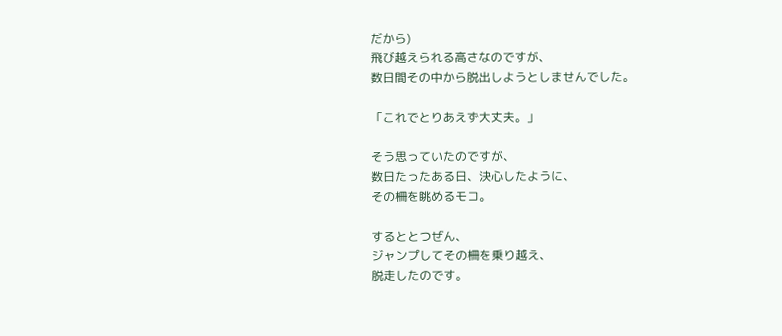だから)
飛び越えられる高さなのですが、
数日間その中から脱出しようとしませんでした。

「これでとりあえず大丈夫。」

そう思っていたのですが、
数日たったある日、決心したように、
その柵を眺めるモコ。

するととつぜん、
ジャンプしてその柵を乗り越え、
脱走したのです。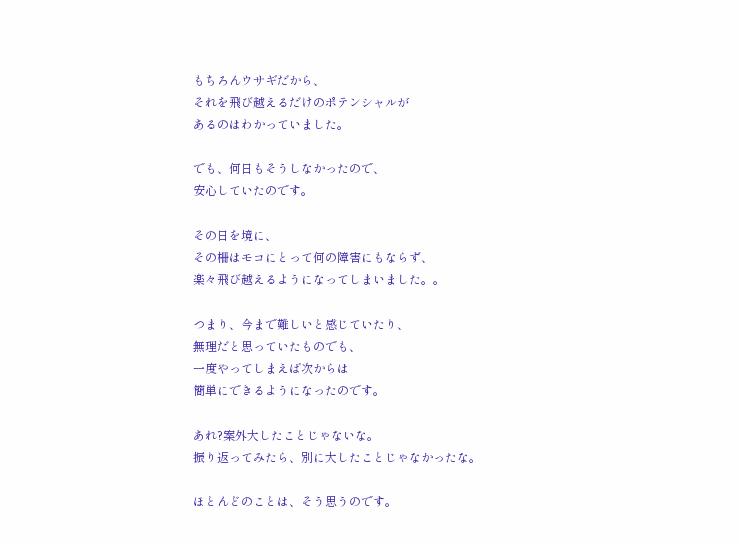もちろんウサギだから、
それを飛び越えるだけのポテンシャルが
あるのはわかっていました。

でも、何日もそうしなかったので、
安心していたのです。

その日を境に、
その柵はモコにとって何の障害にもならず、
楽々飛び越えるようになってしまいました。。

つまり、今まで難しいと感じていたり、
無理だと思っていたものでも、
一度やってしまえば次からは
簡単にできるようになったのです。

あれ?案外大したことじゃないな。
振り返ってみたら、別に大したことじゃなかったな。

ほとんどのことは、そう思うのです。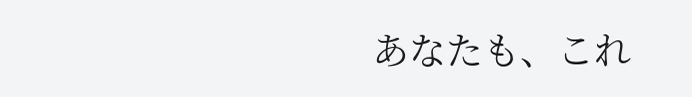あなたも、これ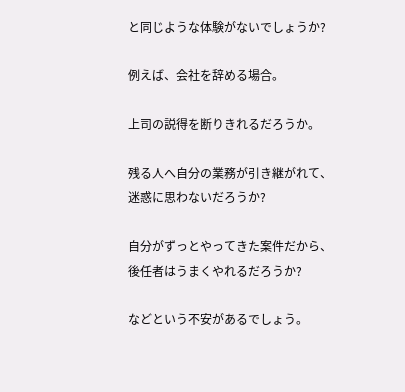と同じような体験がないでしょうか?

例えば、会社を辞める場合。

上司の説得を断りきれるだろうか。

残る人へ自分の業務が引き継がれて、
迷惑に思わないだろうか?

自分がずっとやってきた案件だから、
後任者はうまくやれるだろうか?

などという不安があるでしょう。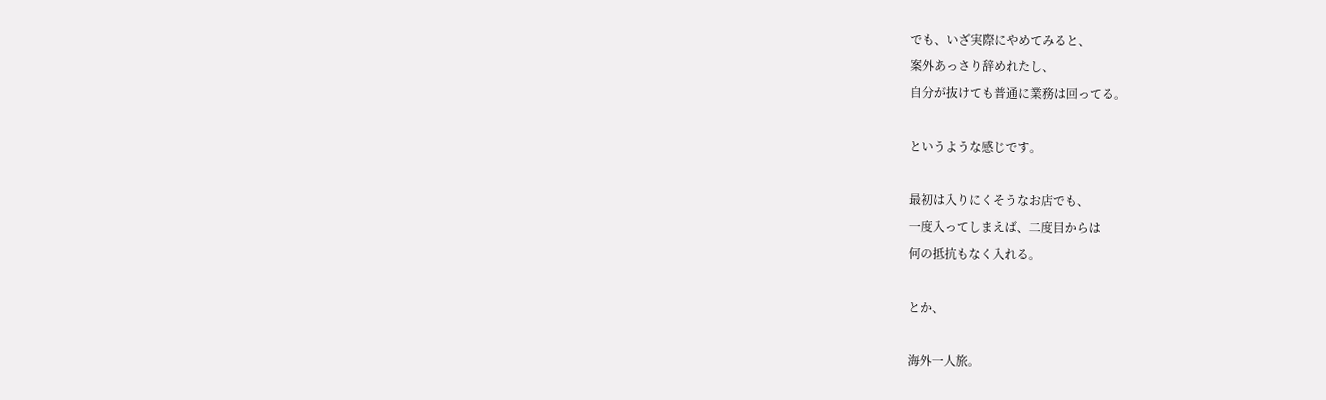でも、いざ実際にやめてみると、
案外あっさり辞めれたし、
自分が抜けても普通に業務は回ってる。

というような感じです。

最初は入りにくそうなお店でも、
一度入ってしまえば、二度目からは
何の抵抗もなく入れる。

とか、

海外一人旅。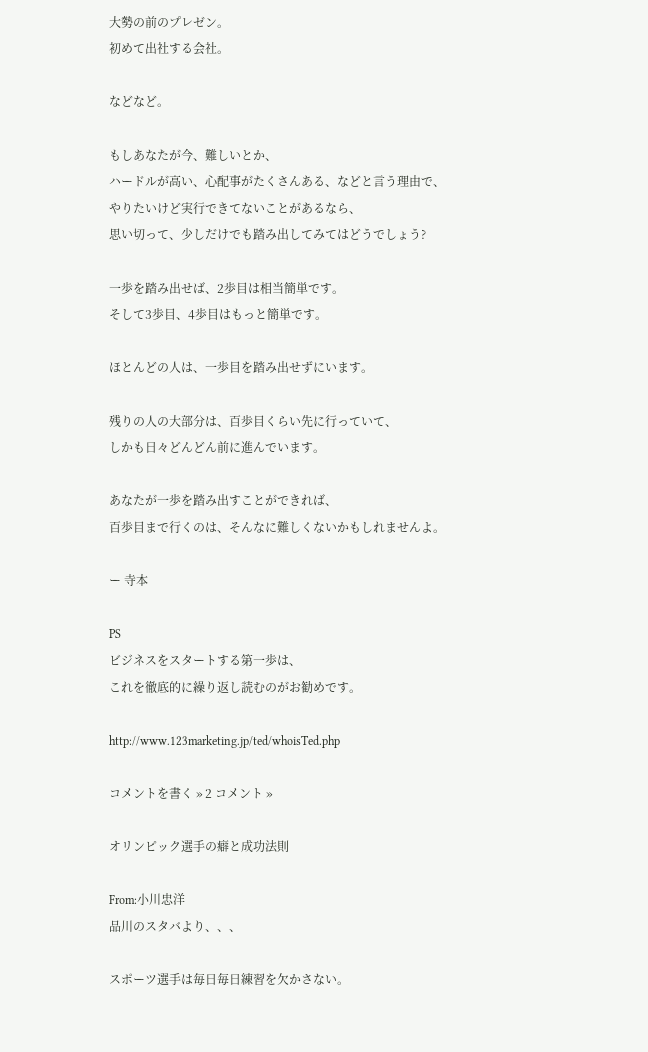大勢の前のプレゼン。
初めて出社する会社。

などなど。

もしあなたが今、難しいとか、
ハードルが高い、心配事がたくさんある、などと言う理由で、
やりたいけど実行できてないことがあるなら、
思い切って、少しだけでも踏み出してみてはどうでしょう?

一歩を踏み出せば、2歩目は相当簡単です。
そして3歩目、4歩目はもっと簡単です。

ほとんどの人は、一歩目を踏み出せずにいます。

残りの人の大部分は、百歩目くらい先に行っていて、
しかも日々どんどん前に進んでいます。

あなたが一歩を踏み出すことができれば、
百歩目まで行くのは、そんなに難しくないかもしれませんよ。

ー 寺本

PS
ビジネスをスタートする第一歩は、
これを徹底的に繰り返し読むのがお勧めです。

http://www.123marketing.jp/ted/whoisTed.php

コメントを書く » 2 コメント »

オリンピック選手の癖と成功法則

From:小川忠洋
品川のスタバより、、、

スポーツ選手は毎日毎日練習を欠かさない。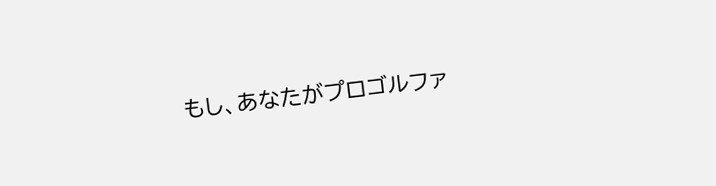もし、あなたがプロゴルファ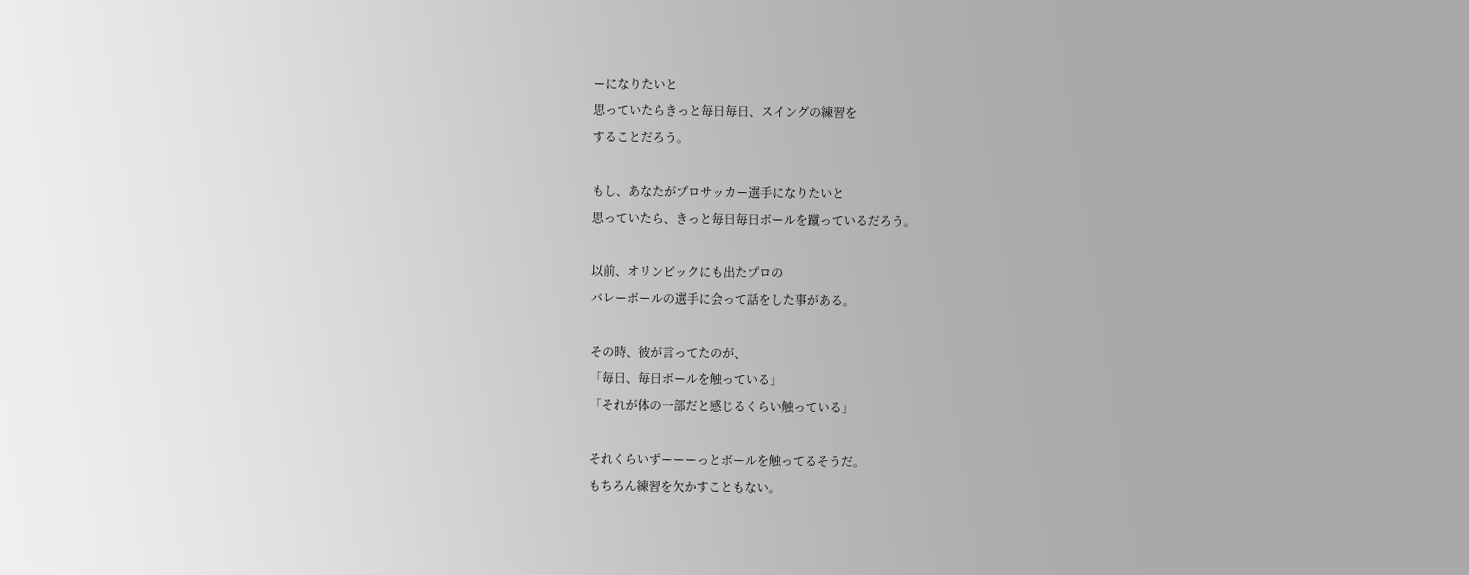ーになりたいと
思っていたらきっと毎日毎日、スイングの練習を
することだろう。

もし、あなたがプロサッカー選手になりたいと
思っていたら、きっと毎日毎日ボールを蹴っているだろう。

以前、オリンピックにも出たプロの
バレーボールの選手に会って話をした事がある。

その時、彼が言ってたのが、
「毎日、毎日ボールを触っている」
「それが体の一部だと感じるくらい触っている」

それくらいずーーーっとボールを触ってるそうだ。
もちろん練習を欠かすこともない。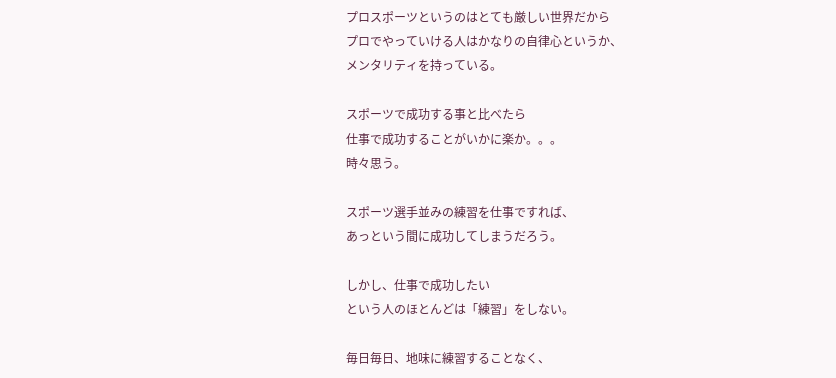プロスポーツというのはとても厳しい世界だから
プロでやっていける人はかなりの自律心というか、
メンタリティを持っている。

スポーツで成功する事と比べたら
仕事で成功することがいかに楽か。。。
時々思う。

スポーツ選手並みの練習を仕事ですれば、
あっという間に成功してしまうだろう。

しかし、仕事で成功したい
という人のほとんどは「練習」をしない。

毎日毎日、地味に練習することなく、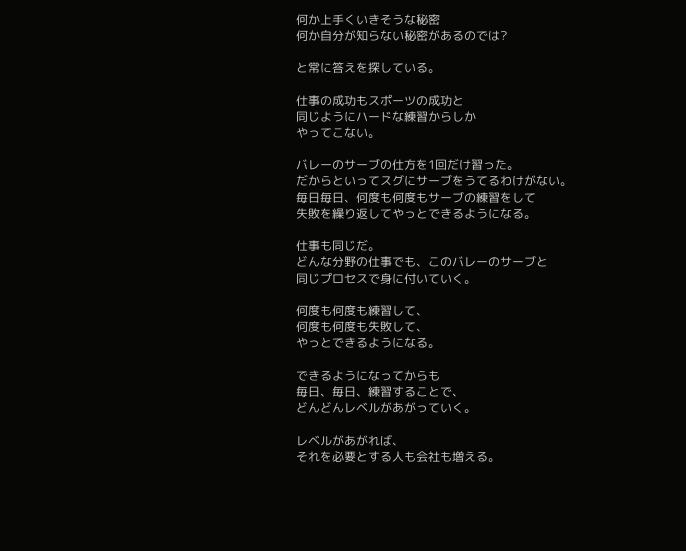何か上手くいきそうな秘密
何か自分が知らない秘密があるのでは?

と常に答えを探している。

仕事の成功もスポーツの成功と
同じようにハードな練習からしか
やってこない。

バレーのサーブの仕方を1回だけ習った。
だからといってスグにサーブをうてるわけがない。
毎日毎日、何度も何度もサーブの練習をして
失敗を繰り返してやっとできるようになる。

仕事も同じだ。
どんな分野の仕事でも、このバレーのサーブと
同じプロセスで身に付いていく。

何度も何度も練習して、
何度も何度も失敗して、
やっとできるようになる。

できるようになってからも
毎日、毎日、練習することで、
どんどんレベルがあがっていく。

レベルがあがれば、
それを必要とする人も会社も増える。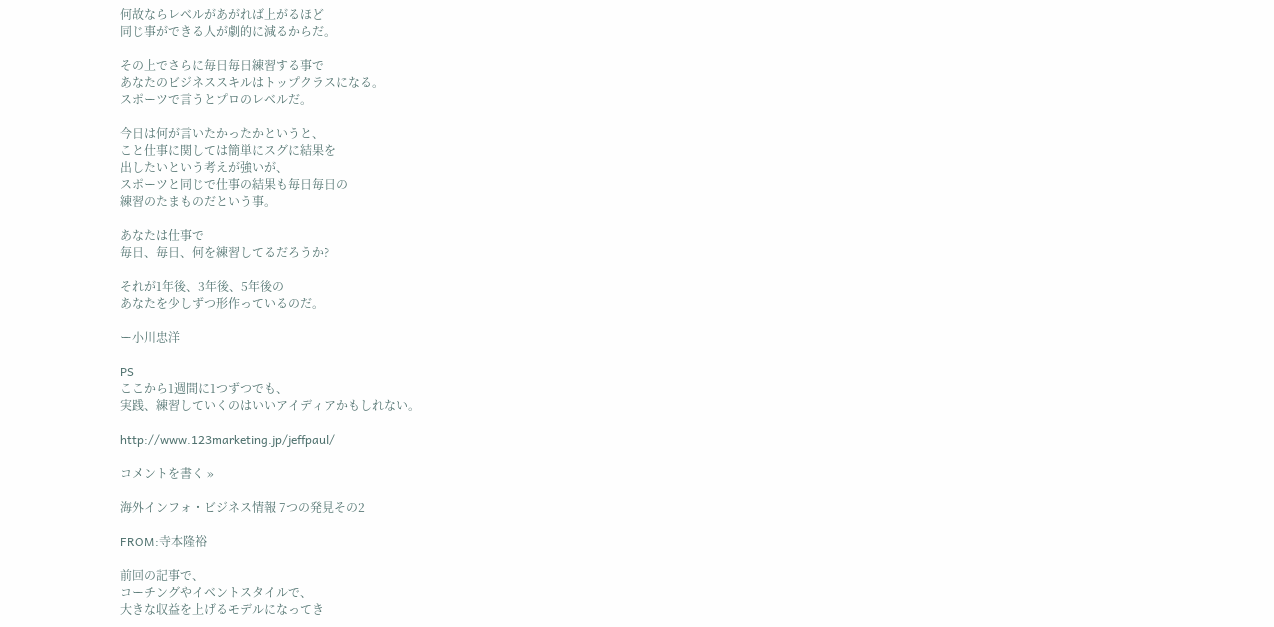何故ならレベルがあがれば上がるほど
同じ事ができる人が劇的に減るからだ。

その上でさらに毎日毎日練習する事で
あなたのビジネススキルはトップクラスになる。
スポーツで言うとプロのレベルだ。

今日は何が言いたかったかというと、
こと仕事に関しては簡単にスグに結果を
出したいという考えが強いが、
スポーツと同じで仕事の結果も毎日毎日の
練習のたまものだという事。

あなたは仕事で
毎日、毎日、何を練習してるだろうか?

それが1年後、3年後、5年後の
あなたを少しずつ形作っているのだ。

ー小川忠洋

PS
ここから1週間に1つずつでも、
実践、練習していくのはいいアイディアかもしれない。

http://www.123marketing.jp/jeffpaul/

コメントを書く »

海外インフォ・ビジネス情報 7つの発見その2

FROM:寺本隆裕

前回の記事で、
コーチングやイベントスタイルで、
大きな収益を上げるモデルになってき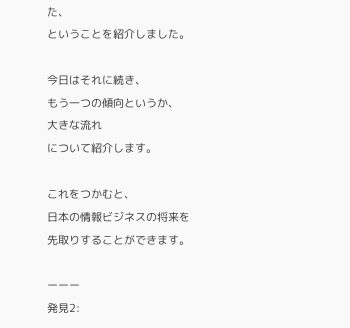た、
ということを紹介しました。

今日はそれに続き、
もう一つの傾向というか、
大きな流れ
について紹介します。

これをつかむと、
日本の情報ビジネスの将来を
先取りすることができます。

ーーー
発見2: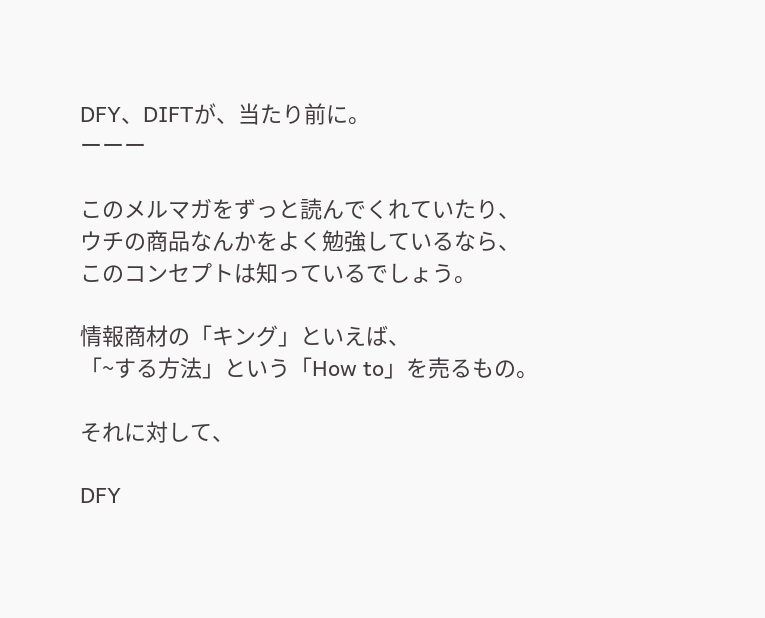DFY、DIFTが、当たり前に。
ーーー

このメルマガをずっと読んでくれていたり、
ウチの商品なんかをよく勉強しているなら、
このコンセプトは知っているでしょう。

情報商材の「キング」といえば、
「~する方法」という「How to」を売るもの。

それに対して、

DFY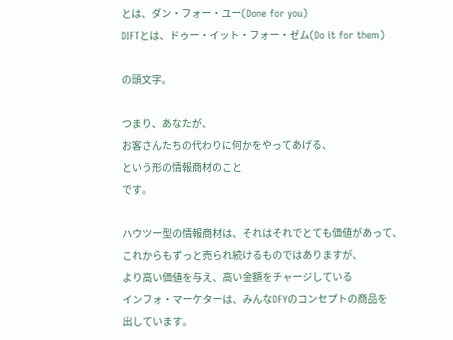とは、ダン・フォー・ユー(Done for you)
DIFTとは、ドゥー・イット・フォー・ゼム(Do it for them)

の頭文字。

つまり、あなたが、
お客さんたちの代わりに何かをやってあげる、
という形の情報商材のこと
です。

ハウツー型の情報商材は、それはそれでとても価値があって、
これからもずっと売られ続けるものではありますが、
より高い価値を与え、高い金額をチャージしている
インフォ・マーケターは、みんなDFYのコンセプトの商品を
出しています。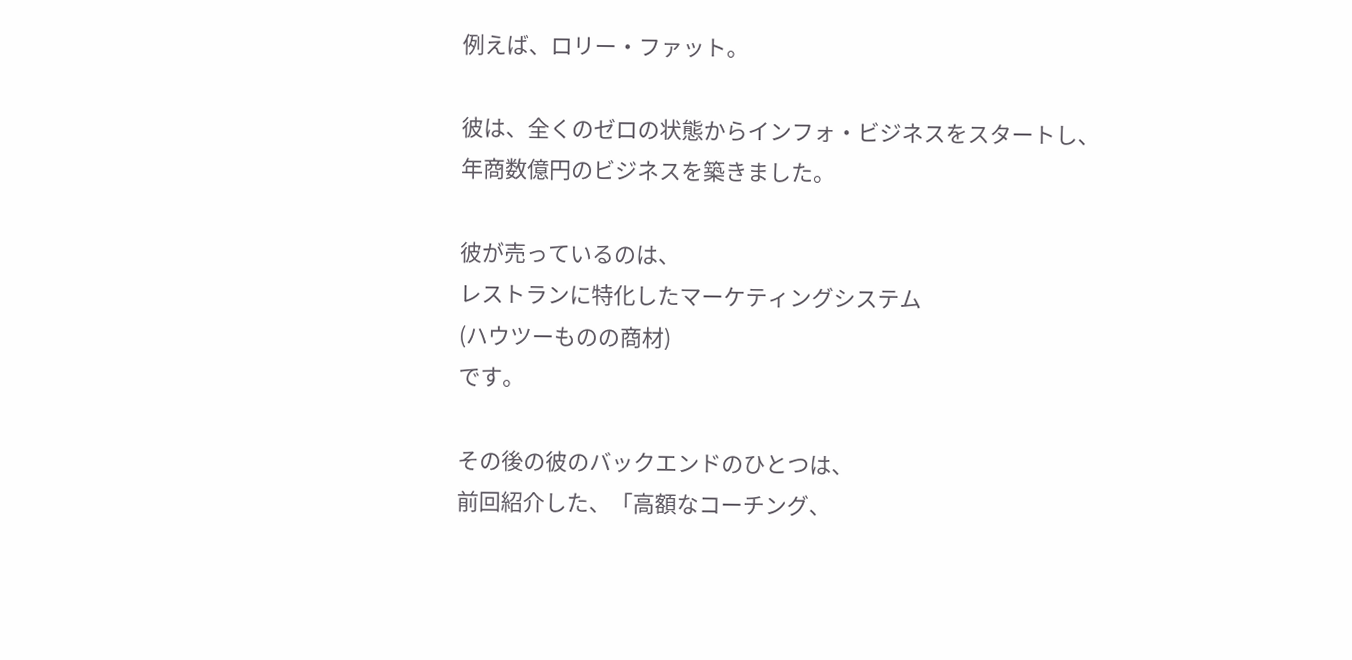例えば、ロリー・ファット。

彼は、全くのゼロの状態からインフォ・ビジネスをスタートし、
年商数億円のビジネスを築きました。

彼が売っているのは、
レストランに特化したマーケティングシステム
(ハウツーものの商材)
です。

その後の彼のバックエンドのひとつは、
前回紹介した、「高額なコーチング、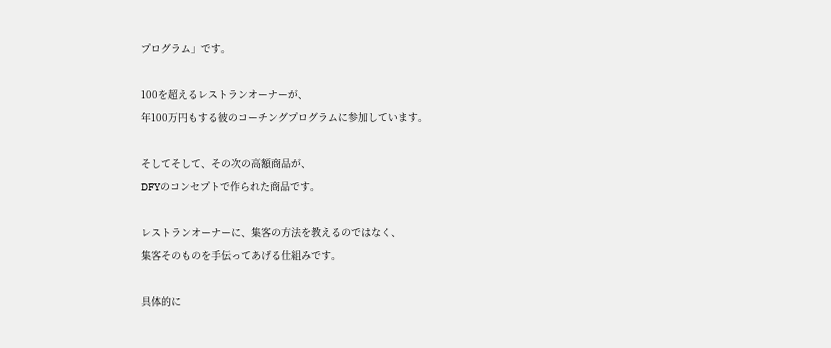プログラム」です。

100を超えるレストランオーナーが、
年100万円もする彼のコーチングプログラムに参加しています。

そしてそして、その次の高額商品が、
DFYのコンセプトで作られた商品です。

レストランオーナーに、集客の方法を教えるのではなく、
集客そのものを手伝ってあげる仕組みです。

具体的に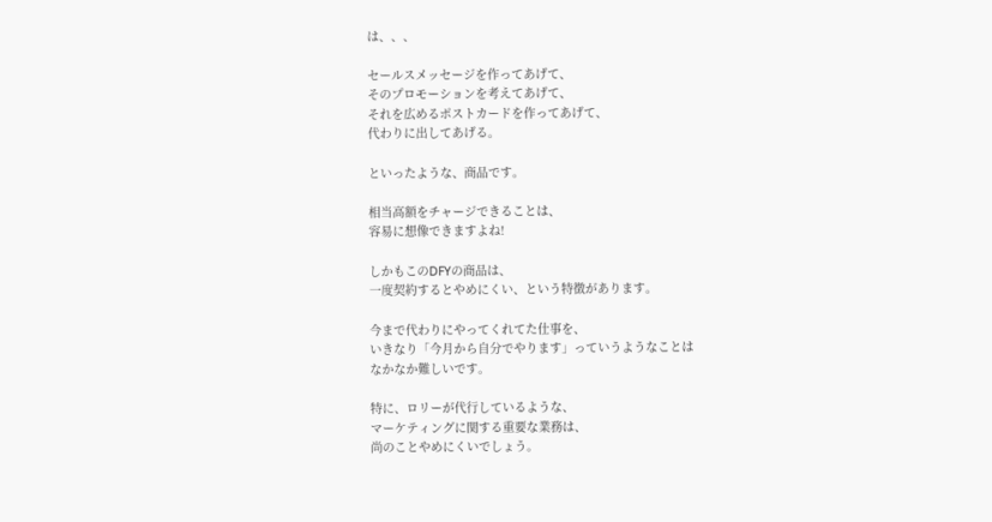は、、、

セールスメッセージを作ってあげて、
そのプロモーションを考えてあげて、
それを広めるポストカードを作ってあげて、
代わりに出してあげる。

といったような、商品です。

相当高額をチャージできることは、
容易に想像できますよね!

しかもこのDFYの商品は、
一度契約するとやめにくい、という特徴があります。

今まで代わりにやってくれてた仕事を、
いきなり「今月から自分でやります」っていうようなことは
なかなか難しいです。

特に、ロリーが代行しているような、
マーケティングに関する重要な業務は、
尚のことやめにくいでしょう。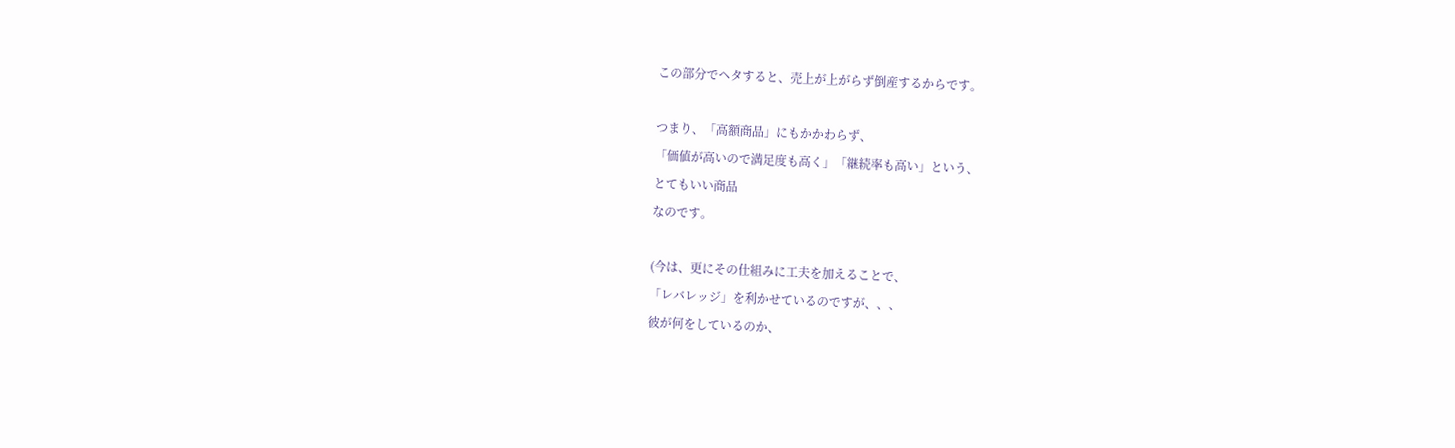この部分でヘタすると、売上が上がらず倒産するからです。

つまり、「高額商品」にもかかわらず、
「価値が高いので満足度も高く」「継続率も高い」という、
とてもいい商品
なのです。

(今は、更にその仕組みに工夫を加えることで、
「レバレッジ」を利かせているのですが、、、
彼が何をしているのか、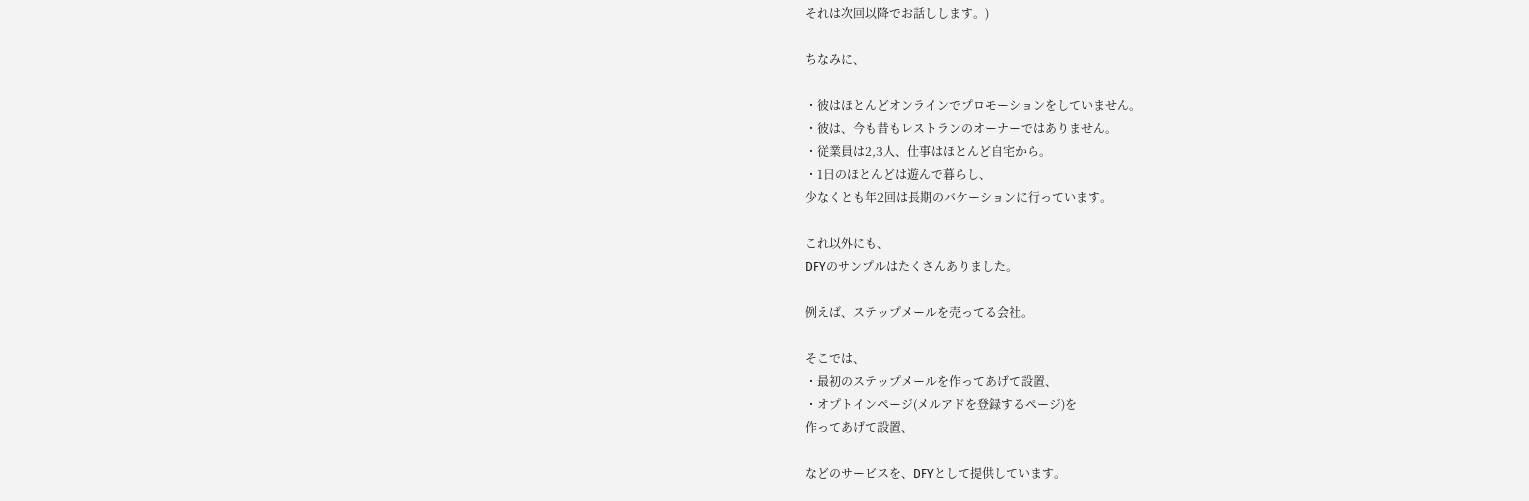それは次回以降でお話しします。)

ちなみに、

・彼はほとんどオンラインでプロモーションをしていません。
・彼は、今も昔もレストランのオーナーではありません。
・従業員は2,3人、仕事はほとんど自宅から。
・1日のほとんどは遊んで暮らし、
少なくとも年2回は長期のバケーションに行っています。

これ以外にも、
DFYのサンプルはたくさんありました。

例えば、ステップメールを売ってる会社。

そこでは、
・最初のステップメールを作ってあげて設置、
・オプトインページ(メルアドを登録するページ)を
作ってあげて設置、

などのサービスを、DFYとして提供しています。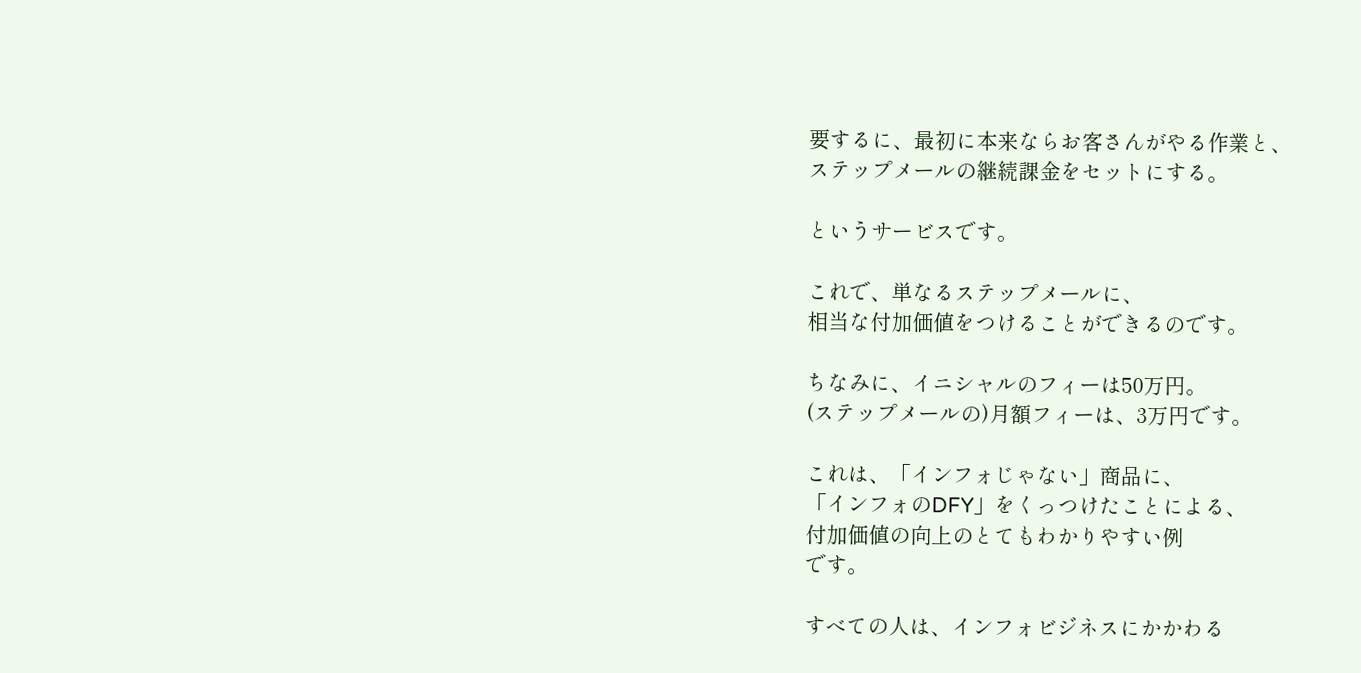要するに、最初に本来ならお客さんがやる作業と、
ステップメールの継続課金をセットにする。

というサービスです。

これで、単なるステップメールに、
相当な付加価値をつけることができるのです。

ちなみに、イニシャルのフィーは50万円。
(ステップメールの)月額フィーは、3万円です。

これは、「インフォじゃない」商品に、
「インフォのDFY」をくっつけたことによる、
付加価値の向上のとてもわかりやすい例
です。

すべての人は、インフォビジネスにかかわる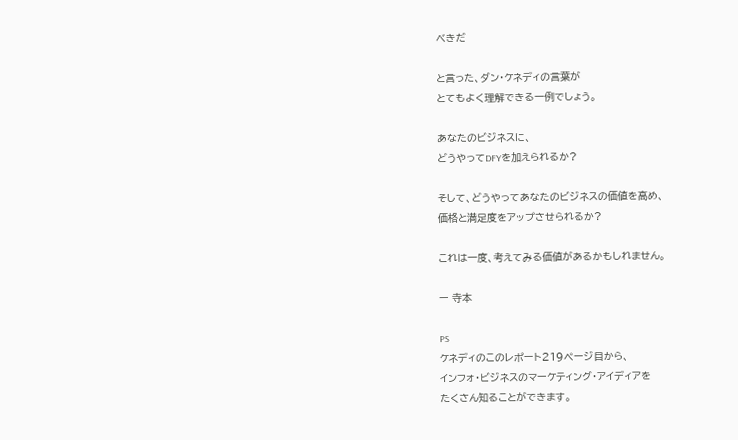べきだ

と言った、ダン・ケネディの言葉が
とてもよく理解できる一例でしょう。

あなたのビジネスに、
どうやってDFYを加えられるか?

そして、どうやってあなたのビジネスの価値を高め、
価格と満足度をアップさせられるか?

これは一度、考えてみる価値があるかもしれません。

ー 寺本

PS
ケネディのこのレポート219ページ目から、
インフォ・ビジネスのマーケティング・アイディアを
たくさん知ることができます。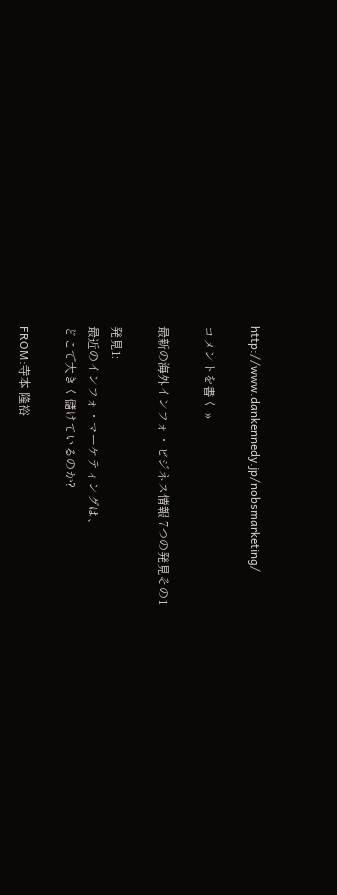http://www.dankennedy.jp/nobsmarketing/

コメントを書く »

最新の海外インフォ・ビジネス情報 7つの発見その1

発見1:
最近のインフォ・マーケティングは、
どこで大きく儲けているのか?

FROM:寺本 隆裕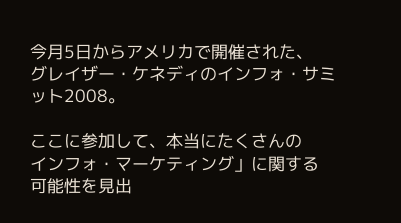今月5日からアメリカで開催された、
グレイザー・ケネディのインフォ・サミット2008。

ここに参加して、本当にたくさんの
インフォ・マーケティング」に関する
可能性を見出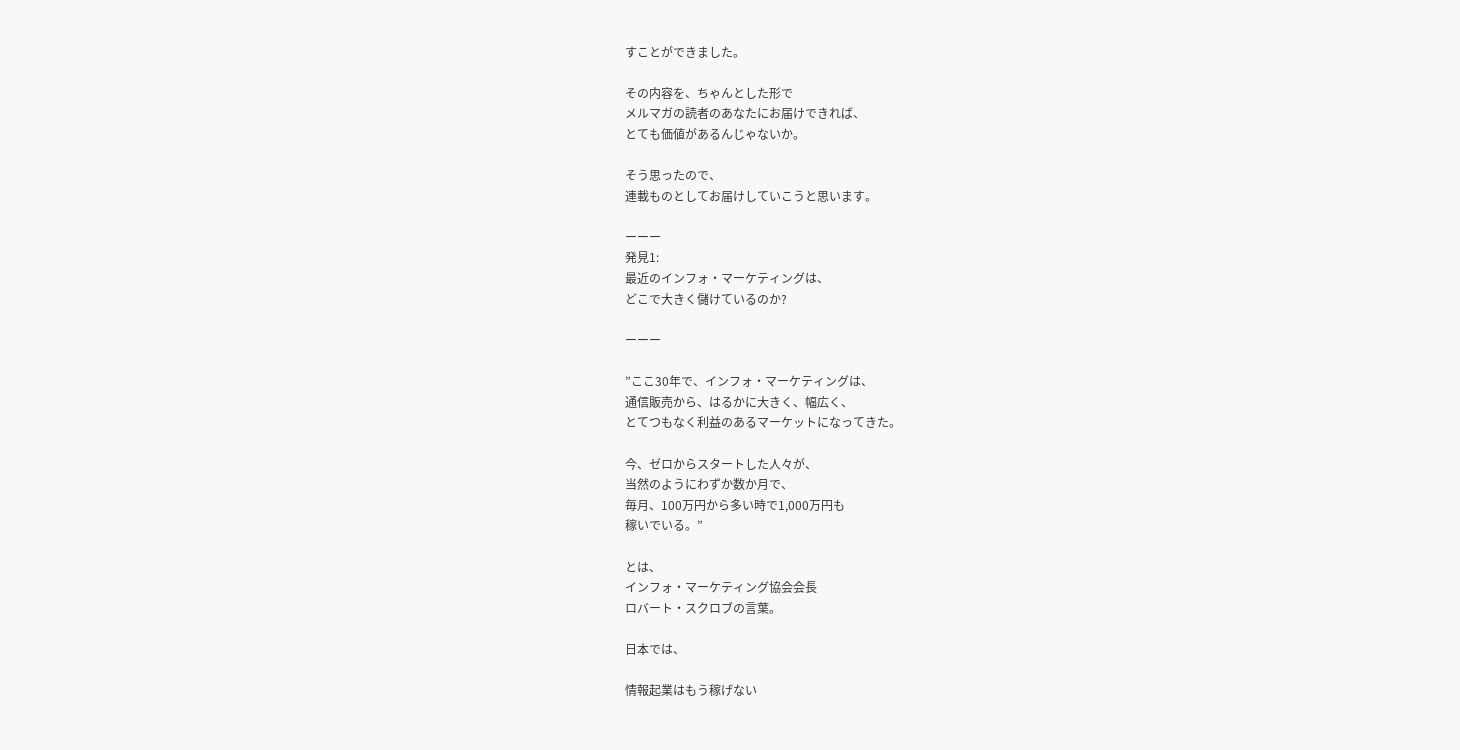すことができました。

その内容を、ちゃんとした形で
メルマガの読者のあなたにお届けできれば、
とても価値があるんじゃないか。

そう思ったので、
連載ものとしてお届けしていこうと思います。

ーーー
発見1:
最近のインフォ・マーケティングは、
どこで大きく儲けているのか?

ーーー

”ここ30年で、インフォ・マーケティングは、
通信販売から、はるかに大きく、幅広く、
とてつもなく利益のあるマーケットになってきた。

今、ゼロからスタートした人々が、
当然のようにわずか数か月で、
毎月、100万円から多い時で1,000万円も
稼いでいる。”

とは、
インフォ・マーケティング協会会長
ロバート・スクロブの言葉。

日本では、

情報起業はもう稼げない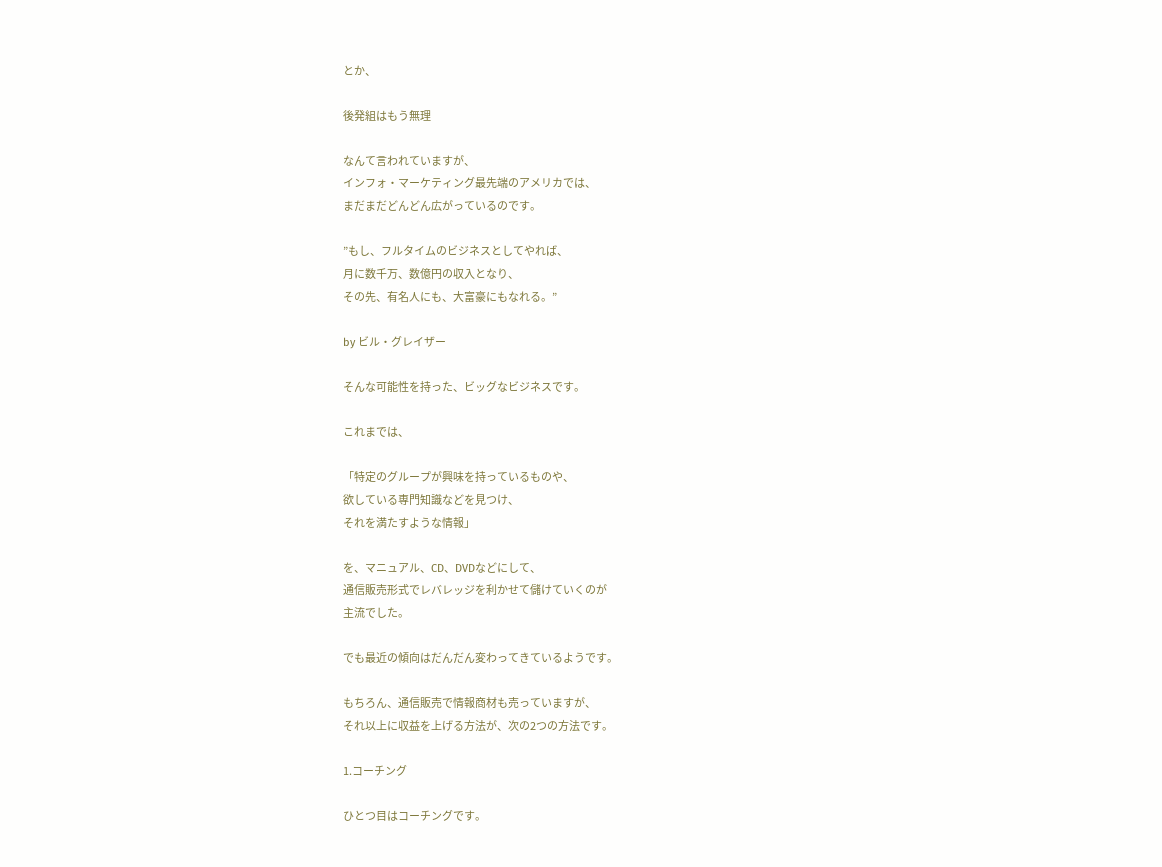とか、

後発組はもう無理

なんて言われていますが、
インフォ・マーケティング最先端のアメリカでは、
まだまだどんどん広がっているのです。

”もし、フルタイムのビジネスとしてやれば、
月に数千万、数億円の収入となり、
その先、有名人にも、大富豪にもなれる。”

by ビル・グレイザー

そんな可能性を持った、ビッグなビジネスです。

これまでは、

「特定のグループが興味を持っているものや、
欲している専門知識などを見つけ、
それを満たすような情報」

を、マニュアル、CD、DVDなどにして、
通信販売形式でレバレッジを利かせて儲けていくのが
主流でした。

でも最近の傾向はだんだん変わってきているようです。

もちろん、通信販売で情報商材も売っていますが、
それ以上に収益を上げる方法が、次の2つの方法です。

1.コーチング

ひとつ目はコーチングです。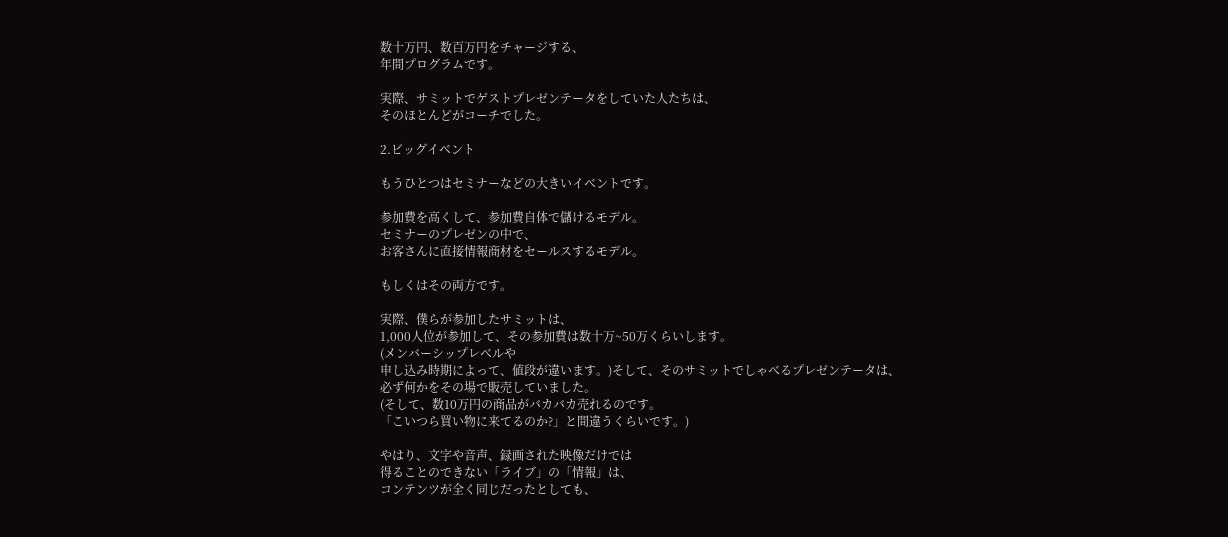数十万円、数百万円をチャージする、
年間プログラムです。

実際、サミットでゲストプレゼンテータをしていた人たちは、
そのほとんどがコーチでした。

2.ビッグイベント

もうひとつはセミナーなどの大きいイベントです。

参加費を高くして、参加費自体で儲けるモデル。
セミナーのプレゼンの中で、
お客さんに直接情報商材をセールスするモデル。

もしくはその両方です。

実際、僕らが参加したサミットは、
1,000人位が参加して、その参加費は数十万~50万くらいします。
(メンバーシップレベルや
申し込み時期によって、値段が違います。)そして、そのサミットでしゃべるプレゼンテータは、
必ず何かをその場で販売していました。
(そして、数10万円の商品がバカバカ売れるのです。
「こいつら買い物に来てるのか?」と間違うくらいです。)

やはり、文字や音声、録画された映像だけでは
得ることのできない「ライブ」の「情報」は、
コンテンツが全く同じだったとしても、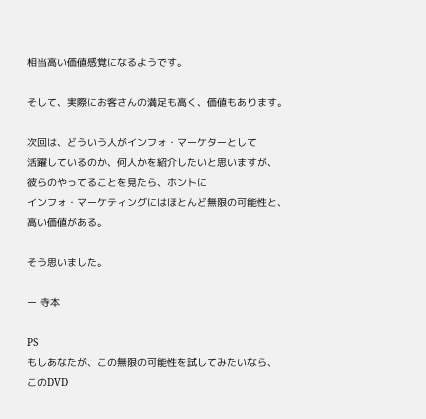相当高い価値感覚になるようです。

そして、実際にお客さんの満足も高く、価値もあります。

次回は、どういう人がインフォ・マーケターとして
活躍しているのか、何人かを紹介したいと思いますが、
彼らのやってることを見たら、ホントに
インフォ・マーケティングにはほとんど無限の可能性と、
高い価値がある。

そう思いました。

ー 寺本

PS
もしあなたが、この無限の可能性を試してみたいなら、
このDVD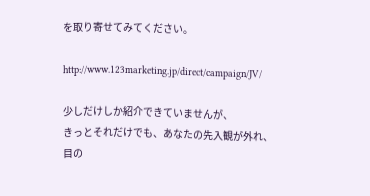を取り寄せてみてください。

http://www.123marketing.jp/direct/campaign/JV/

少しだけしか紹介できていませんが、
きっとそれだけでも、あなたの先入観が外れ、
目の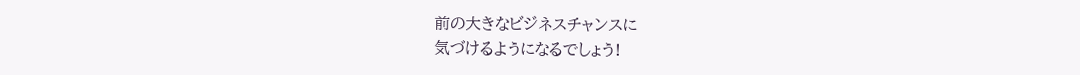前の大きなビジネスチャンスに
気づけるようになるでしょう!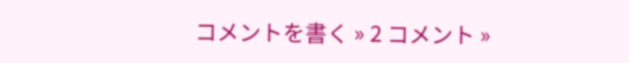コメントを書く » 2 コメント »